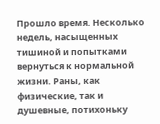Прошло время. Несколько недель, насыщенных тишиной и попытками вернуться к нормальной жизни. Раны, как физические, так и душевные, потихоньку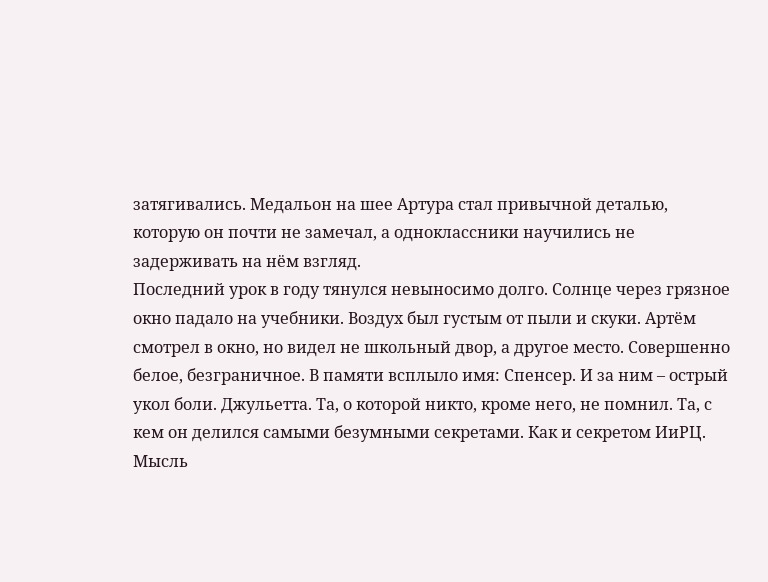затягивались. Медальон на шее Артура стал привычной деталью, которую он почти не замечал, а одноклассники научились не задерживать на нём взгляд.
Последний урок в году тянулся невыносимо долго. Солнце через грязное окно падало на учебники. Воздух был густым от пыли и скуки. Артём смотрел в окно, но видел не школьный двор, а другое место. Совершенно белое, безграничное. В памяти всплыло имя: Спенсер. И за ним – острый укол боли. Джульетта. Та, о которой никто, кроме него, не помнил. Та, с кем он делился самыми безумными секретами. Как и секретом ИиРЦ.
Мысль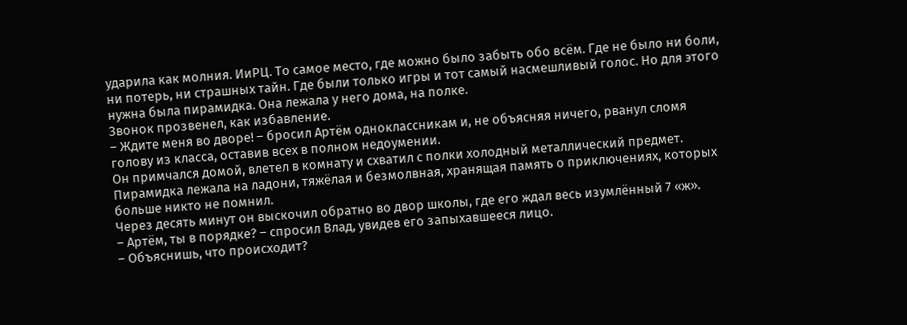ударила как молния. ИиРЦ. То самое место, где можно было забыть обо всём. Где не было ни боли, ни потерь, ни страшных тайн. Где были только игры и тот самый насмешливый голос. Но для этого нужна была пирамидка. Она лежала у него дома, на полке.
Звонок прозвенел, как избавление.
– Ждите меня во дворе! – бросил Артём одноклассникам и, не объясняя ничего, рванул сломя голову из класса, оставив всех в полном недоумении.
Он примчался домой, влетел в комнату и схватил с полки холодный металлический предмет. Пирамидка лежала на ладони, тяжёлая и безмолвная, хранящая память о приключениях, которых больше никто не помнил.
Через десять минут он выскочил обратно во двор школы, где его ждал весь изумлённый 7 «ж».
– Артём, ты в порядке? – спросил Влад, увидев его запыхавшееся лицо.
– Объяснишь, что происходит?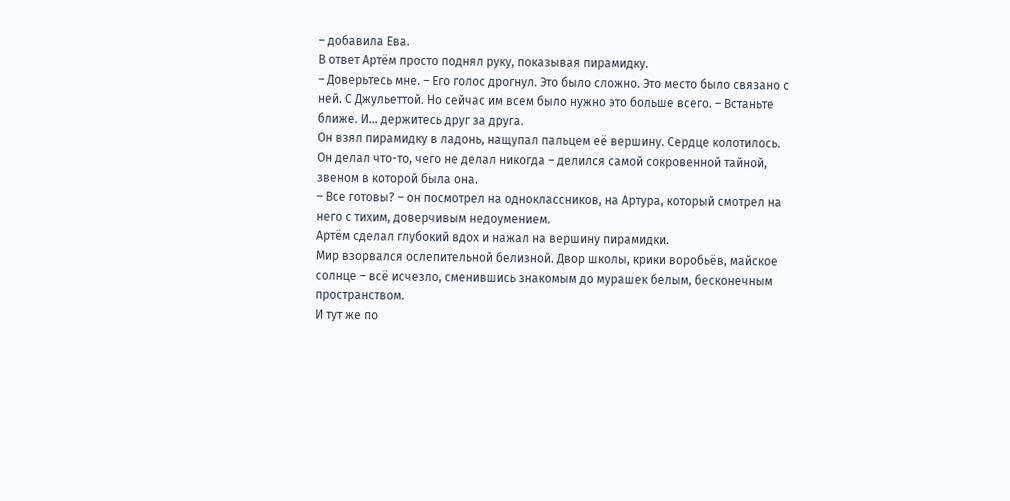– добавила Ева.
В ответ Артём просто поднял руку, показывая пирамидку.
– Доверьтесь мне. – Его голос дрогнул. Это было сложно. Это место было связано с ней. С Джульеттой. Но сейчас им всем было нужно это больше всего. – Встаньте ближе. И… держитесь друг за друга.
Он взял пирамидку в ладонь, нащупал пальцем её вершину. Сердце колотилось. Он делал что-то, чего не делал никогда – делился самой сокровенной тайной, звеном в которой была она.
– Все готовы? – он посмотрел на одноклассников, на Артура, который смотрел на него с тихим, доверчивым недоумением.
Артём сделал глубокий вдох и нажал на вершину пирамидки.
Мир взорвался ослепительной белизной. Двор школы, крики воробьёв, майское солнце – всё исчезло, сменившись знакомым до мурашек белым, бесконечным пространством.
И тут же по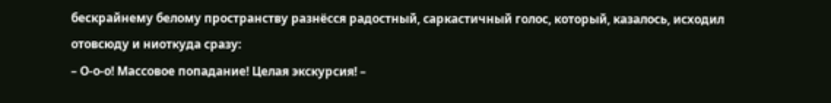бескрайнему белому пространству разнёсся радостный, саркастичный голос, который, казалось, исходил отовсюду и ниоткуда сразу:
– О-о-о! Массовое попадание! Целая экскурсия! –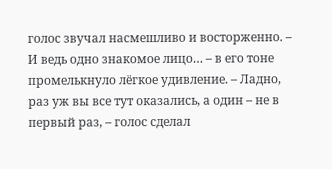голос звучал насмешливо и восторженно. – И ведь одно знакомое лицо… – в его тоне промелькнуло лёгкое удивление. – Ладно, раз уж вы все тут оказались, а один – не в первый раз, – голос сделал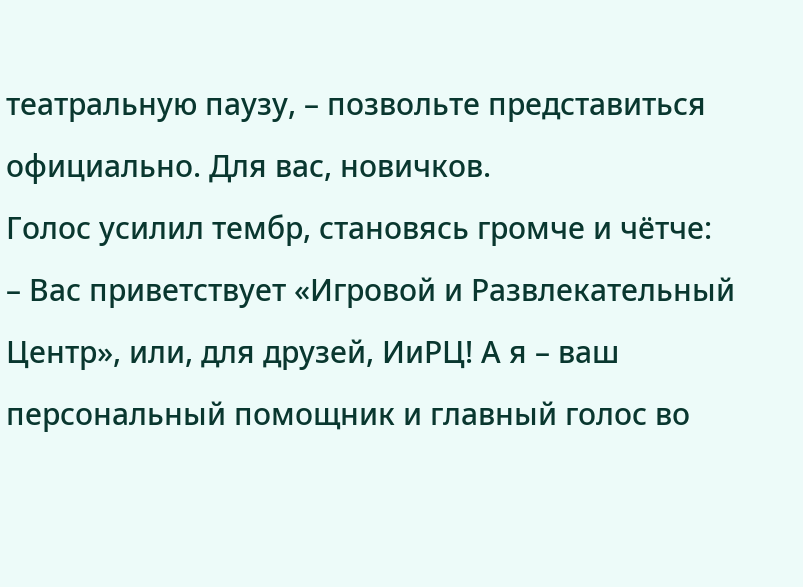театральную паузу, – позвольте представиться официально. Для вас, новичков.
Голос усилил тембр, становясь громче и чётче:
– Вас приветствует «Игровой и Развлекательный Центр», или, для друзей, ИиРЦ! А я – ваш персональный помощник и главный голос во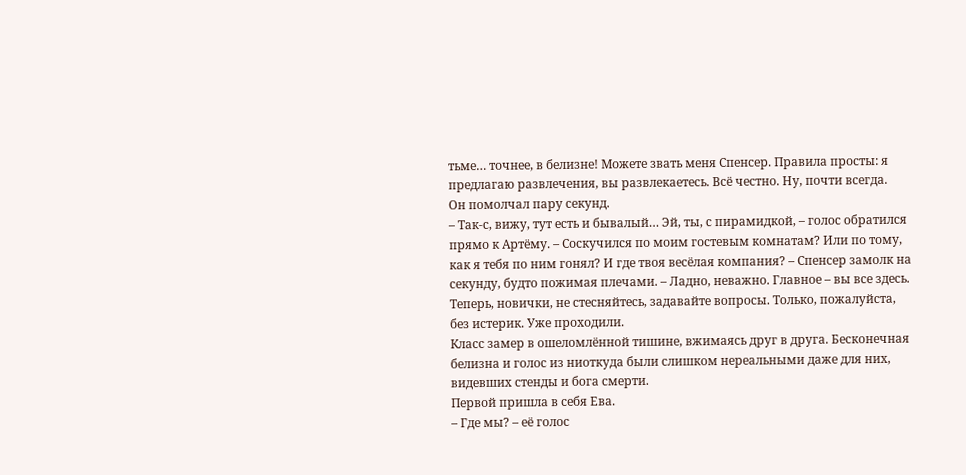тьме… точнее, в белизне! Можете звать меня Спенсер. Правила просты: я предлагаю развлечения, вы развлекаетесь. Всё честно. Ну, почти всегда.
Он помолчал пару секунд.
– Так-с, вижу, тут есть и бывалый… Эй, ты, с пирамидкой, – голос обратился прямо к Артёму. – Соскучился по моим гостевым комнатам? Или по тому, как я тебя по ним гонял? И где твоя весёлая компания? – Спенсер замолк на секунду, будто пожимая плечами. – Ладно, неважно. Главное – вы все здесь. Теперь, новички, не стесняйтесь, задавайте вопросы. Только, пожалуйста, без истерик. Уже проходили.
Класс замер в ошеломлённой тишине, вжимаясь друг в друга. Бесконечная белизна и голос из ниоткуда были слишком нереальными даже для них, видевших стенды и бога смерти.
Первой пришла в себя Ева.
– Где мы? – её голос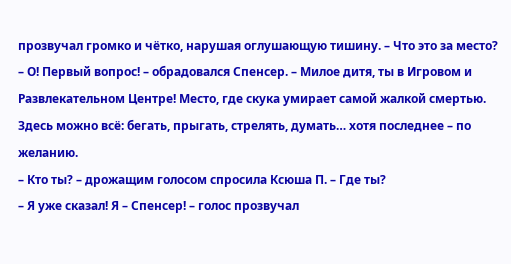прозвучал громко и чётко, нарушая оглушающую тишину. – Что это за место?
– О! Первый вопрос! – обрадовался Спенсер. – Милое дитя, ты в Игровом и Развлекательном Центре! Место, где скука умирает самой жалкой смертью. Здесь можно всё: бегать, прыгать, стрелять, думать… хотя последнее – по желанию.
– Кто ты? – дрожащим голосом спросила Ксюша П. – Где ты?
– Я уже сказал! Я – Спенсер! – голос прозвучал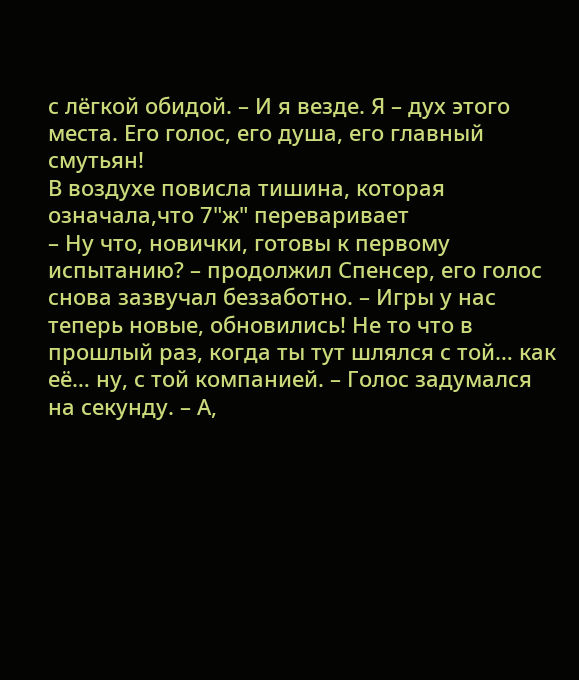с лёгкой обидой. – И я везде. Я – дух этого места. Его голос, его душа, его главный смутьян!
В воздухе повисла тишина, которая означала,что 7"ж" переваривает
– Ну что, новички, готовы к первому испытанию? – продолжил Спенсер, его голос снова зазвучал беззаботно. – Игры у нас теперь новые, обновились! Не то что в прошлый раз, когда ты тут шлялся с той… как её… ну, с той компанией. – Голос задумался на секунду. – А,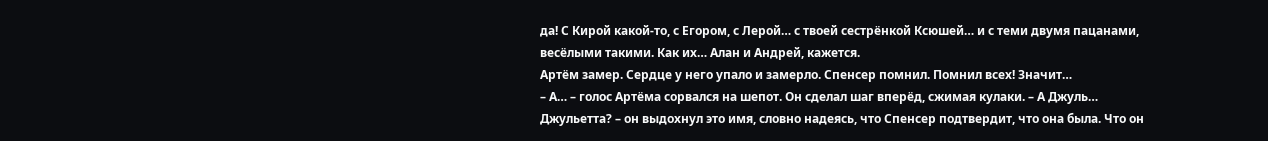да! С Кирой какой-то, с Егором, с Лерой… с твоей сестрёнкой Ксюшей… и с теми двумя пацанами, весёлыми такими. Как их… Алан и Андрей, кажется.
Артём замер. Сердце у него упало и замерло. Спенсер помнил. Помнил всех! Значит…
– А… – голос Артёма сорвался на шепот. Он сделал шаг вперёд, сжимая кулаки. – А Джуль… Джульетта? – он выдохнул это имя, словно надеясь, что Спенсер подтвердит, что она была. Что он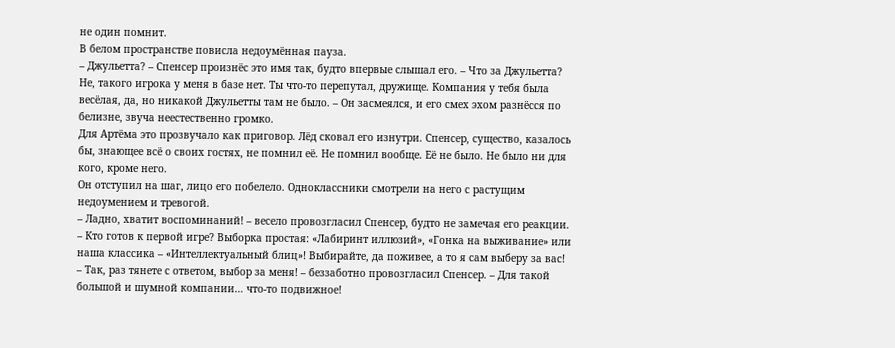не один помнит.
В белом пространстве повисла недоумённая пауза.
– Джульетта? – Спенсер произнёс это имя так, будто впервые слышал его. – Что за Джульетта? Не, такого игрока у меня в базе нет. Ты что-то перепутал, дружище. Компания у тебя была весёлая, да, но никакой Джульетты там не было. – Он засмеялся, и его смех эхом разнёсся по белизне, звуча неестественно громко.
Для Артёма это прозвучало как приговор. Лёд сковал его изнутри. Спенсер, существо, казалось бы, знающее всё о своих гостях, не помнил её. Не помнил вообще. Её не было. Не было ни для кого, кроме него.
Он отступил на шаг, лицо его побелело. Одноклассники смотрели на него с растущим недоумением и тревогой.
– Ладно, хватит воспоминаний! – весело провозгласил Спенсер, будто не замечая его реакции. – Кто готов к первой игре? Выборка простая: «Лабиринт иллюзий», «Гонка на выживание» или наша классика – «Интеллектуальный блиц»! Выбирайте, да поживее, а то я сам выберу за вас!
– Так, раз тянете с ответом, выбор за меня! – беззаботно провозгласил Спенсер. – Для такой большой и шумной компании… что-то подвижное!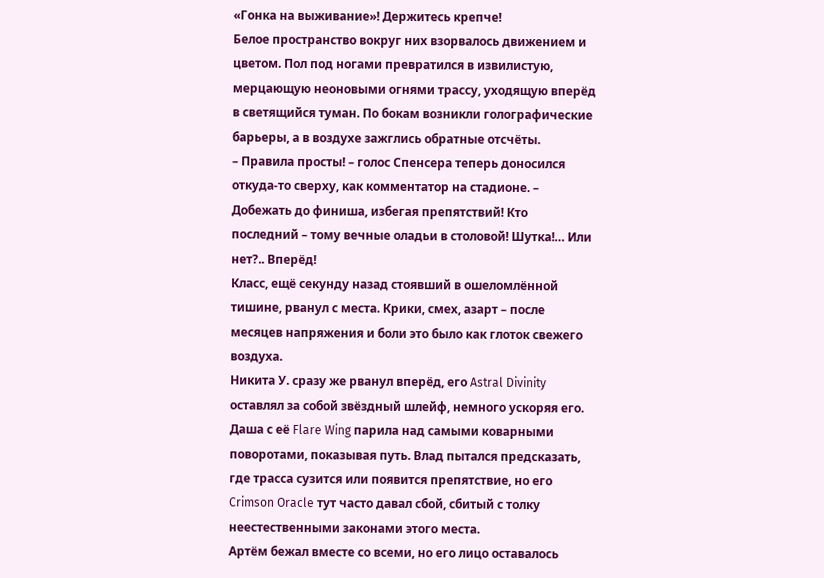«Гонка на выживание»! Держитесь крепче!
Белое пространство вокруг них взорвалось движением и цветом. Пол под ногами превратился в извилистую, мерцающую неоновыми огнями трассу, уходящую вперёд в светящийся туман. По бокам возникли голографические барьеры, а в воздухе зажглись обратные отсчёты.
– Правила просты! – голос Спенсера теперь доносился откуда-то сверху, как комментатор на стадионе. – Добежать до финиша, избегая препятствий! Кто последний – тому вечные оладьи в столовой! Шутка!… Или нет?.. Вперёд!
Класс, ещё секунду назад стоявший в ошеломлённой тишине, рванул с места. Крики, смех, азарт – после месяцев напряжения и боли это было как глоток свежего воздуха.
Никита У. сразу же рванул вперёд, его Astral Divinity оставлял за собой звёздный шлейф, немного ускоряя его. Даша с её Flare Wing парила над самыми коварными поворотами, показывая путь. Влад пытался предсказать, где трасса сузится или появится препятствие, но его Crimson Oracle тут часто давал сбой, сбитый с толку неестественными законами этого места.
Артём бежал вместе со всеми, но его лицо оставалось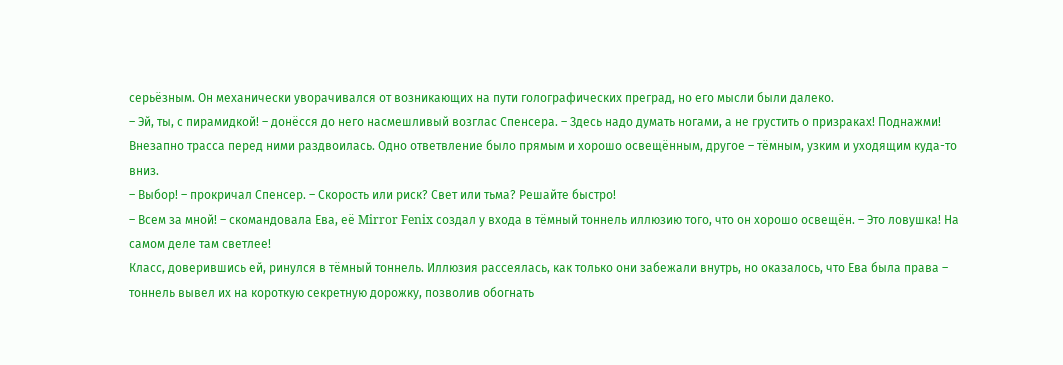серьёзным. Он механически уворачивался от возникающих на пути голографических преград, но его мысли были далеко.
– Эй, ты, с пирамидкой! – донёсся до него насмешливый возглас Спенсера. – Здесь надо думать ногами, а не грустить о призраках! Поднажми!
Внезапно трасса перед ними раздвоилась. Одно ответвление было прямым и хорошо освещённым, другое – тёмным, узким и уходящим куда-то вниз.
– Выбор! – прокричал Спенсер. – Скорость или риск? Свет или тьма? Решайте быстро!
– Всем за мной! – скомандовала Ева, её Mirror Fenix создал у входа в тёмный тоннель иллюзию того, что он хорошо освещён. – Это ловушка! На самом деле там светлее!
Класс, доверившись ей, ринулся в тёмный тоннель. Иллюзия рассеялась, как только они забежали внутрь, но оказалось, что Ева была права – тоннель вывел их на короткую секретную дорожку, позволив обогнать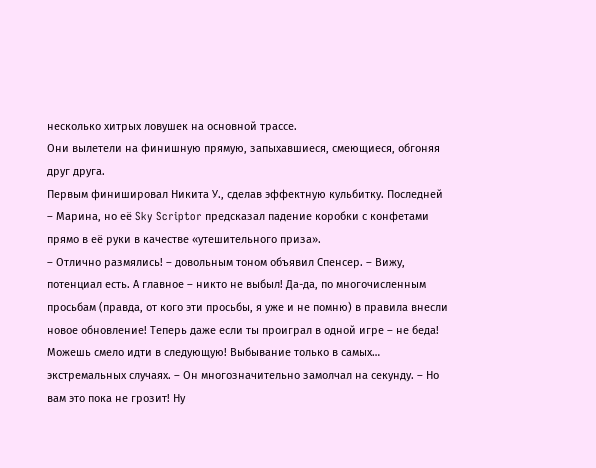несколько хитрых ловушек на основной трассе.
Они вылетели на финишную прямую, запыхавшиеся, смеющиеся, обгоняя друг друга.
Первым финишировал Никита У., сделав эффектную кульбитку. Последней – Марина, но её Sky Scriptor предсказал падение коробки с конфетами прямо в её руки в качестве «утешительного приза».
– Отлично размялись! – довольным тоном объявил Спенсер. – Вижу, потенциал есть. А главное – никто не выбыл! Да-да, по многочисленным просьбам (правда, от кого эти просьбы, я уже и не помню) в правила внесли новое обновление! Теперь даже если ты проиграл в одной игре – не беда! Можешь смело идти в следующую! Выбывание только в самых… экстремальных случаях. – Он многозначительно замолчал на секунду. – Но вам это пока не грозит! Ну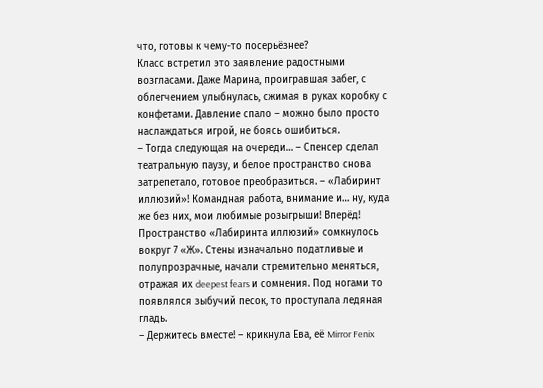что, готовы к чему-то посерьёзнее?
Класс встретил это заявление радостными возгласами. Даже Марина, проигравшая забег, с облегчением улыбнулась, сжимая в руках коробку с конфетами. Давление спало – можно было просто наслаждаться игрой, не боясь ошибиться.
– Тогда следующая на очереди… – Спенсер сделал театральную паузу, и белое пространство снова затрепетало, готовое преобразиться. – «Лабиринт иллюзий»! Командная работа, внимание и… ну, куда же без них, мои любимые розыгрыши! Вперёд!
Пространство «Лабиринта иллюзий» сомкнулось вокруг 7 «Ж». Стены изначально податливые и полупрозрачные, начали стремительно меняться, отражая их deepest fears и сомнения. Под ногами то появлялся зыбучий песок, то проступала ледяная гладь.
– Держитесь вместе! – крикнула Ева, её Mirror Fenix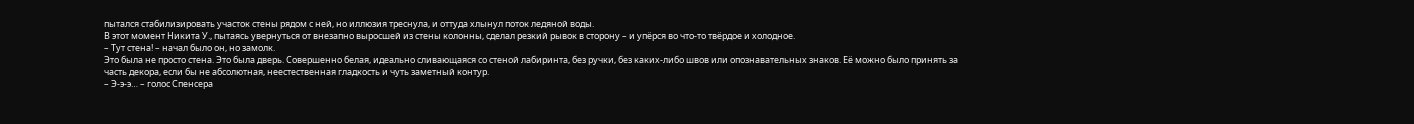пытался стабилизировать участок стены рядом с ней, но иллюзия треснула, и оттуда хлынул поток ледяной воды.
В этот момент Никита У., пытаясь увернуться от внезапно выросшей из стены колонны, сделал резкий рывок в сторону – и упёрся во что-то твёрдое и холодное.
– Тут стена! – начал было он, но замолк.
Это была не просто стена. Это была дверь. Совершенно белая, идеально сливающаяся со стеной лабиринта, без ручки, без каких-либо швов или опознавательных знаков. Её можно было принять за часть декора, если бы не абсолютная, неестественная гладкость и чуть заметный контур.
– Э-э-э… – голос Спенсера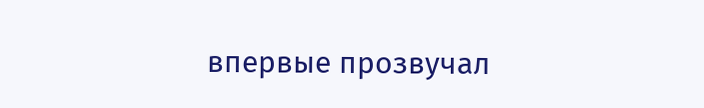впервые прозвучал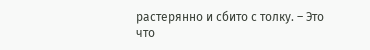растерянно и сбито с толку. – Это что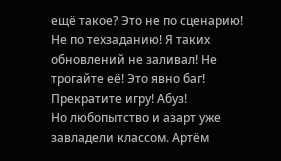ещё такое? Это не по сценарию! Не по техзаданию! Я таких обновлений не заливал! Не трогайте её! Это явно баг! Прекратите игру! Абуз!
Но любопытство и азарт уже завладели классом. Артём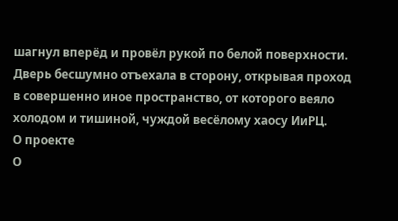шагнул вперёд и провёл рукой по белой поверхности. Дверь бесшумно отъехала в сторону, открывая проход в совершенно иное пространство, от которого веяло холодом и тишиной, чуждой весёлому хаосу ИиРЦ.
О проекте
О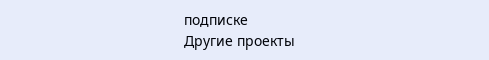подписке
Другие проекты